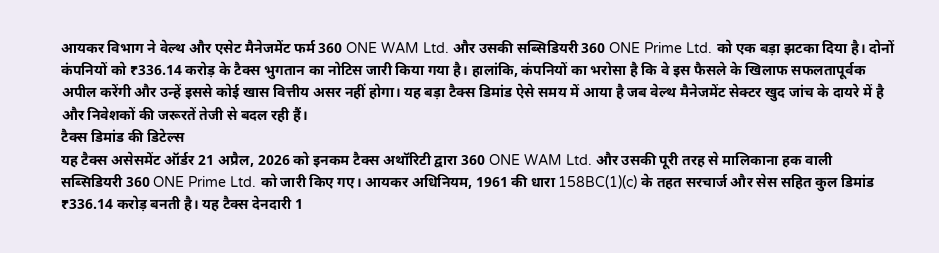आयकर विभाग ने वेल्थ और एसेट मैनेजमेंट फर्म 360 ONE WAM Ltd. और उसकी सब्सिडियरी 360 ONE Prime Ltd. को एक बड़ा झटका दिया है। दोनों कंपनियों को ₹336.14 करोड़ के टैक्स भुगतान का नोटिस जारी किया गया है। हालांकि, कंपनियों का भरोसा है कि वे इस फैसले के खिलाफ सफलतापूर्वक अपील करेंगी और उन्हें इससे कोई खास वित्तीय असर नहीं होगा। यह बड़ा टैक्स डिमांड ऐसे समय में आया है जब वेल्थ मैनेजमेंट सेक्टर खुद जांच के दायरे में है और निवेशकों की जरूरतें तेजी से बदल रही हैं।
टैक्स डिमांड की डिटेल्स
यह टैक्स असेसमेंट ऑर्डर 21 अप्रैल, 2026 को इनकम टैक्स अथॉरिटी द्वारा 360 ONE WAM Ltd. और उसकी पूरी तरह से मालिकाना हक वाली सब्सिडियरी 360 ONE Prime Ltd. को जारी किए गए। आयकर अधिनियम, 1961 की धारा 158BC(1)(c) के तहत सरचार्ज और सेस सहित कुल डिमांड ₹336.14 करोड़ बनती है। यह टैक्स देनदारी 1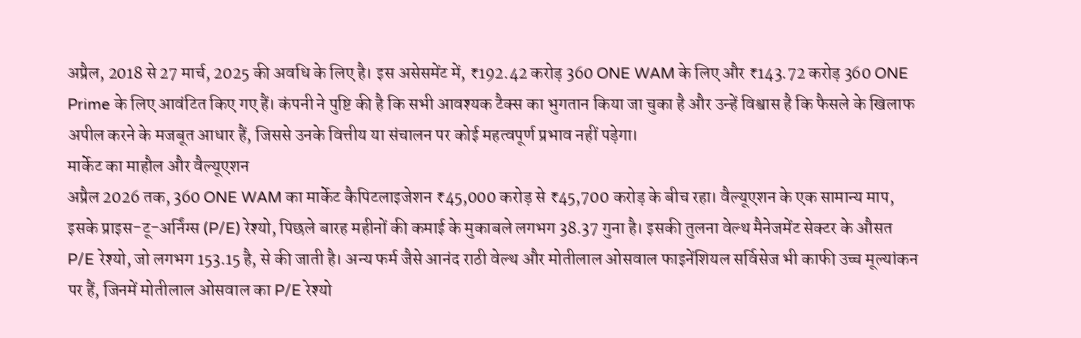अप्रैल, 2018 से 27 मार्च, 2025 की अवधि के लिए है। इस असेसमेंट में, ₹192.42 करोड़ 360 ONE WAM के लिए और ₹143.72 करोड़ 360 ONE Prime के लिए आवंटित किए गए हैं। कंपनी ने पुष्टि की है कि सभी आवश्यक टैक्स का भुगतान किया जा चुका है और उन्हें विश्वास है कि फैसले के खिलाफ अपील करने के मजबूत आधार हैं, जिससे उनके वित्तीय या संचालन पर कोई महत्वपूर्ण प्रभाव नहीं पड़ेगा।
मार्केट का माहौल और वैल्यूएशन
अप्रैल 2026 तक, 360 ONE WAM का मार्केट कैपिटलाइजेशन ₹45,000 करोड़ से ₹45,700 करोड़ के बीच रहा। वैल्यूएशन के एक सामान्य माप, इसके प्राइस-टू-अर्निंग्स (P/E) रेश्यो, पिछले बारह महीनों की कमाई के मुकाबले लगभग 38.37 गुना है। इसकी तुलना वेल्थ मैनेजमेंट सेक्टर के औसत P/E रेश्यो, जो लगभग 153.15 है, से की जाती है। अन्य फर्म जैसे आनंद राठी वेल्थ और मोतीलाल ओसवाल फाइनेंशियल सर्विसेज भी काफी उच्च मूल्यांकन पर हैं, जिनमें मोतीलाल ओसवाल का P/E रेश्यो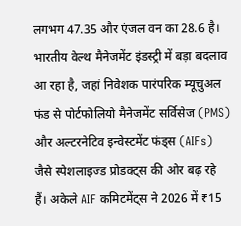लगभग 47.35 और एंजल वन का 28.6 है। भारतीय वेल्थ मैनेजमेंट इंडस्ट्री में बड़ा बदलाव आ रहा है, जहां निवेशक पारंपरिक म्यूचुअल फंड से पोर्टफोलियो मैनेजमेंट सर्विसेज (PMS) और अल्टरनेटिव इन्वेस्टमेंट फंड्स (AIFs) जैसे स्पेशलाइज्ड प्रोडक्ट्स की ओर बढ़ रहे हैं। अकेले AIF कमिटमेंट्स ने 2026 में ₹15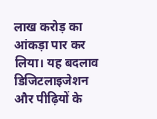लाख करोड़ का आंकड़ा पार कर लिया। यह बदलाव डिजिटलाइजेशन और पीढ़ियों के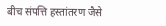बीच संपत्ति हस्तांतरण जैसे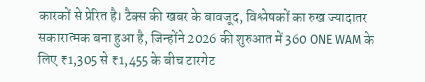कारकों से प्रेरित है। टैक्स की खबर के बावजूद, विश्लेषकों का रुख ज्यादातर सकारात्मक बना हुआ है, जिन्होंने 2026 की शुरुआत में 360 ONE WAM के लिए ₹1,305 से ₹1,455 के बीच टारगेट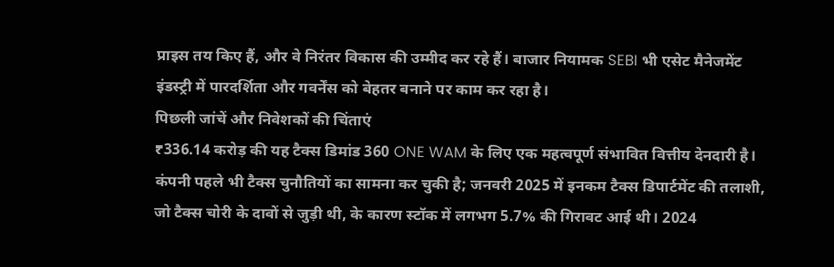प्राइस तय किए हैं, और वे निरंतर विकास की उम्मीद कर रहे हैं। बाजार नियामक SEBI भी एसेट मैनेजमेंट इंडस्ट्री में पारदर्शिता और गवर्नेंस को बेहतर बनाने पर काम कर रहा है।
पिछली जांचें और निवेशकों की चिंताएं
₹336.14 करोड़ की यह टैक्स डिमांड 360 ONE WAM के लिए एक महत्वपूर्ण संभावित वित्तीय देनदारी है। कंपनी पहले भी टैक्स चुनौतियों का सामना कर चुकी है; जनवरी 2025 में इनकम टैक्स डिपार्टमेंट की तलाशी, जो टैक्स चोरी के दावों से जुड़ी थी, के कारण स्टॉक में लगभग 5.7% की गिरावट आई थी। 2024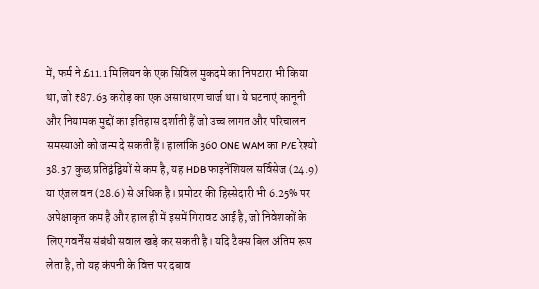में, फर्म ने £11.1 मिलियन के एक सिविल मुकदमे का निपटारा भी किया था, जो ₹87.63 करोड़ का एक असाधारण चार्ज था। ये घटनाएं कानूनी और नियामक मुद्दों का इतिहास दर्शाती हैं जो उच्च लागत और परिचालन समस्याओं को जन्म दे सकती हैं। हालांकि 360 ONE WAM का P/E रेश्यो 38.37 कुछ प्रतिद्वंद्वियों से कम है, यह HDB फाइनेंशियल सर्विसेज (24.9) या एंजल वन (28.6) से अधिक है। प्रमोटर की हिस्सेदारी भी 6.25% पर अपेक्षाकृत कम है और हाल ही में इसमें गिरावट आई है, जो निवेशकों के लिए गवर्नेंस संबंधी सवाल खड़े कर सकती है। यदि टैक्स बिल अंतिम रूप लेता है, तो यह कंपनी के वित्त पर दबाव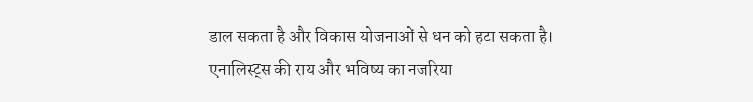डाल सकता है और विकास योजनाओं से धन को हटा सकता है।
एनालिस्ट्स की राय और भविष्य का नजरिया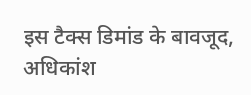इस टैक्स डिमांड के बावजूद, अधिकांश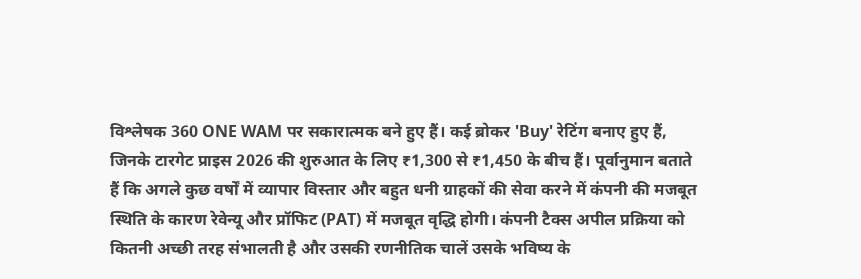विश्लेषक 360 ONE WAM पर सकारात्मक बने हुए हैं। कई ब्रोकर 'Buy' रेटिंग बनाए हुए हैं, जिनके टारगेट प्राइस 2026 की शुरुआत के लिए ₹1,300 से ₹1,450 के बीच हैं। पूर्वानुमान बताते हैं कि अगले कुछ वर्षों में व्यापार विस्तार और बहुत धनी ग्राहकों की सेवा करने में कंपनी की मजबूत स्थिति के कारण रेवेन्यू और प्रॉफिट (PAT) में मजबूत वृद्धि होगी। कंपनी टैक्स अपील प्रक्रिया को कितनी अच्छी तरह संभालती है और उसकी रणनीतिक चालें उसके भविष्य के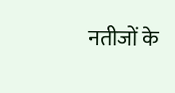नतीजों के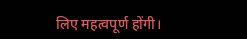लिए महत्वपूर्ण होंगी।